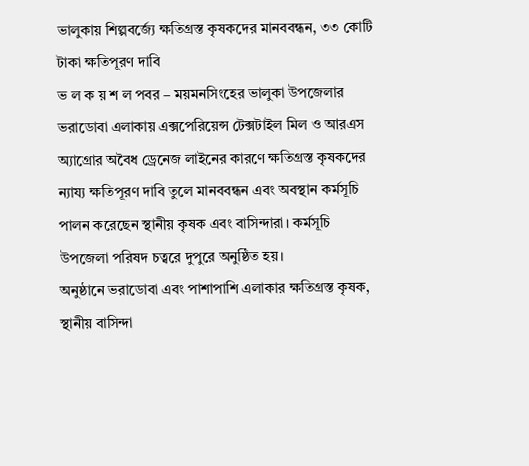ভালুকায় শিল্পবর্জ্যে ক্ষতিগ্রস্ত কৃষকদের মানববন্ধন, ৩৩ কোটি টাকা ক্ষতিপূরণ দাবি
ভ ল ক য় শ ল পবর – ময়মনসিংহের ভালুকা উপজেলার ভরাডোবা এলাকায় এক্সপেরিয়েন্স টেক্সটাইল মিল ও আরএস অ্যাগ্রোর অবৈধ ড্রেনেজ লাইনের কারণে ক্ষতিগ্রস্ত কৃষকদের ন্যায্য ক্ষতিপূরণ দাবি তুলে মানববন্ধন এবং অবস্থান কর্মসূচি পালন করেছেন স্থানীয় কৃষক এবং বাসিন্দারা। কর্মসূচি উপজেলা পরিষদ চত্বরে দুপুরে অনুষ্ঠিত হয়।
অনুষ্ঠানে ভরাডোবা এবং পাশাপাশি এলাকার ক্ষতিগ্রস্ত কৃষক, স্থানীয় বাসিন্দা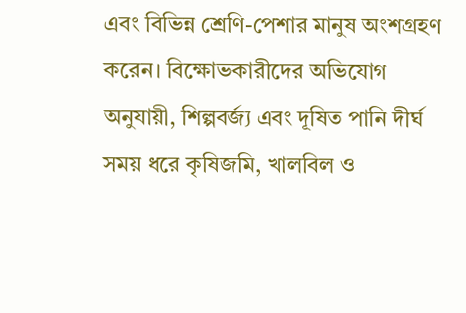এবং বিভিন্ন শ্রেণি-পেশার মানুষ অংশগ্রহণ করেন। বিক্ষোভকারীদের অভিযোগ অনুযায়ী, শিল্পবর্জ্য এবং দূষিত পানি দীর্ঘ সময় ধরে কৃষিজমি, খালবিল ও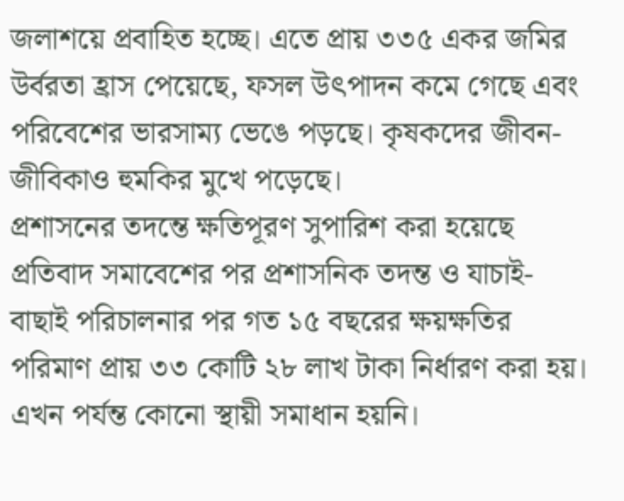জলাশয়ে প্রবাহিত হচ্ছে। এতে প্রায় ৩৩৫ একর জমির উর্বরতা হ্রাস পেয়েছে, ফসল উৎপাদন কমে গেছে এবং পরিবেশের ভারসাম্য ভেঙে পড়ছে। কৃষকদের জীবন-জীবিকাও হুমকির মুখে পড়েছে।
প্রশাসনের তদন্তে ক্ষতিপূরণ সুপারিশ করা হয়েছে
প্রতিবাদ সমাবেশের পর প্রশাসনিক তদন্ত ও যাচাই-বাছাই পরিচালনার পর গত ১৫ বছরের ক্ষয়ক্ষতির পরিমাণ প্রায় ৩৩ কোটি ২৮ লাখ টাকা নির্ধারণ করা হয়। এখন পর্যন্ত কোনো স্থায়ী সমাধান হয়নি।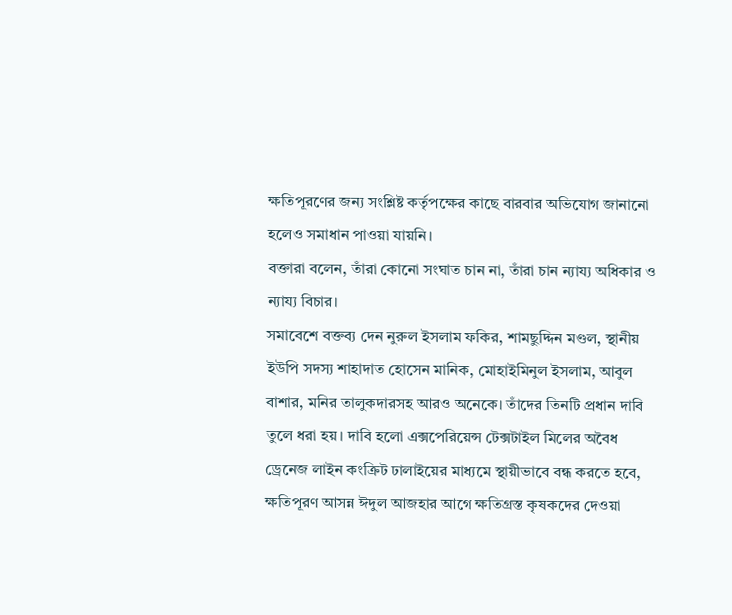ক্ষতিপূরণের জন্য সংশ্লিষ্ট কর্তৃপক্ষের কাছে বারবার অভিযোগ জানানো হলেও সমাধান পাওয়া যায়নি।
বক্তারা বলেন, তাঁরা কোনো সংঘাত চান না, তাঁরা চান ন্যায্য অধিকার ও ন্যায্য বিচার।
সমাবেশে বক্তব্য দেন নুরুল ইসলাম ফকির, শামছুদ্দিন মণ্ডল, স্থানীয় ইউপি সদস্য শাহাদাত হোসেন মানিক, মোহাইমিনুল ইসলাম, আবুল বাশার, মনির তালুকদারসহ আরও অনেকে। তাঁদের তিনটি প্রধান দাবি তুলে ধরা হয়। দাবি হলো এক্সপেরিয়েন্স টেক্সটাইল মিলের অবৈধ ড্রেনেজ লাইন কংক্রিট ঢালাইয়ের মাধ্যমে স্থায়ীভাবে বন্ধ করতে হবে, ক্ষতিপূরণ আসন্ন ঈদুল আজহার আগে ক্ষতিগ্রস্ত কৃষকদের দেওয়া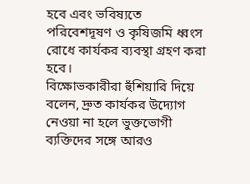হবে এবং ভবিষ্যতে পরিবেশদূষণ ও কৃষিজমি ধ্বংস রোধে কার্যকর ব্যবস্থা গ্রহণ করা হবে।
বিক্ষোভকারীরা হুঁশিয়ারি দিয়ে বলেন, দ্রুত কার্যকর উদ্যোগ নেওয়া না হলে ভুক্তভোগী ব্যক্তিদের সঙ্গে আরও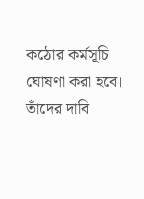কঠোর কর্মসূচি ঘোষণা করা হবে। তাঁদের দাবি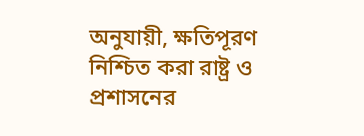অনুযায়ী, ক্ষতিপূরণ নিশ্চিত করা রাষ্ট্র ও প্রশাসনের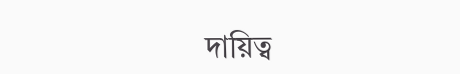দায়িত্ব